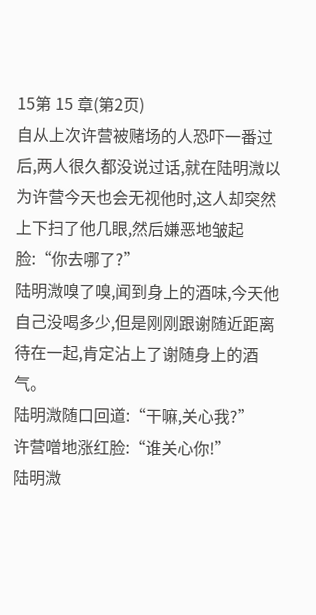15第 15 章(第2页)
自从上次许营被赌场的人恐吓一番过后,两人很久都没说过话,就在陆明溦以为许营今天也会无视他时,这人却突然上下扫了他几眼,然后嫌恶地皱起脸:“你去哪了?”
陆明溦嗅了嗅,闻到身上的酒味,今天他自己没喝多少,但是刚刚跟谢随近距离待在一起,肯定沾上了谢随身上的酒气。
陆明溦随口回道:“干嘛,关心我?”
许营噌地涨红脸:“谁关心你!”
陆明溦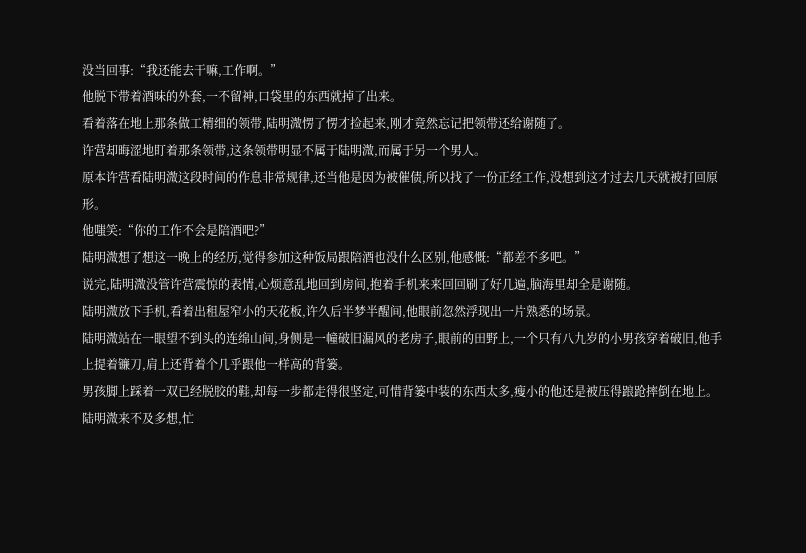没当回事:“我还能去干嘛,工作啊。”
他脱下带着酒味的外套,一不留神,口袋里的东西就掉了出来。
看着落在地上那条做工精细的领带,陆明溦愣了愣才捡起来,刚才竟然忘记把领带还给谢随了。
许营却晦涩地盯着那条领带,这条领带明显不属于陆明溦,而属于另一个男人。
原本许营看陆明溦这段时间的作息非常规律,还当他是因为被催债,所以找了一份正经工作,没想到这才过去几天就被打回原形。
他嗤笑:“你的工作不会是陪酒吧?”
陆明溦想了想这一晚上的经历,觉得参加这种饭局跟陪酒也没什么区别,他感慨:“都差不多吧。”
说完,陆明溦没管许营震惊的表情,心烦意乱地回到房间,抱着手机来来回回刷了好几遍,脑海里却全是谢随。
陆明溦放下手机,看着出租屋窄小的天花板,许久后半梦半醒间,他眼前忽然浮现出一片熟悉的场景。
陆明溦站在一眼望不到头的连绵山间,身侧是一幢破旧漏风的老房子,眼前的田野上,一个只有八九岁的小男孩穿着破旧,他手上提着镰刀,肩上还背着个几乎跟他一样高的背篓。
男孩脚上踩着一双已经脱胶的鞋,却每一步都走得很坚定,可惜背篓中装的东西太多,瘦小的他还是被压得踉跄摔倒在地上。
陆明溦来不及多想,忙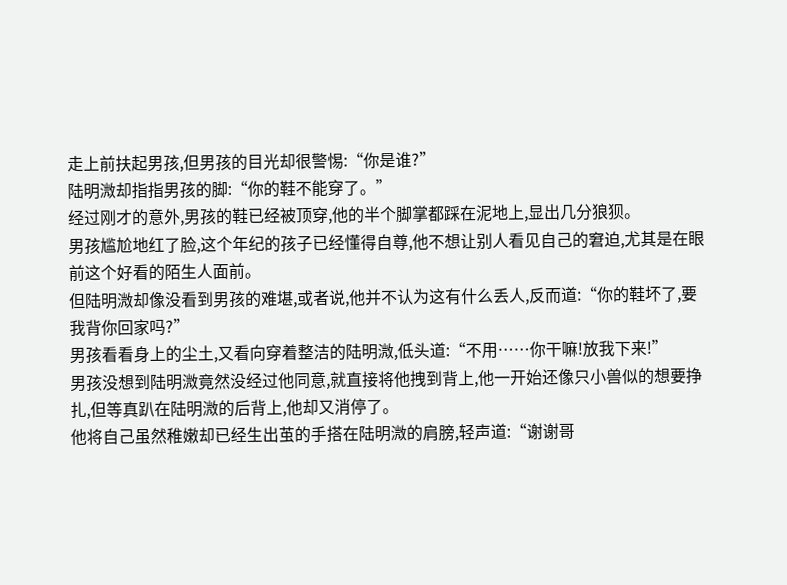走上前扶起男孩,但男孩的目光却很警惕:“你是谁?”
陆明溦却指指男孩的脚:“你的鞋不能穿了。”
经过刚才的意外,男孩的鞋已经被顶穿,他的半个脚掌都踩在泥地上,显出几分狼狈。
男孩尴尬地红了脸,这个年纪的孩子已经懂得自尊,他不想让别人看见自己的窘迫,尤其是在眼前这个好看的陌生人面前。
但陆明溦却像没看到男孩的难堪,或者说,他并不认为这有什么丢人,反而道:“你的鞋坏了,要我背你回家吗?”
男孩看看身上的尘土,又看向穿着整洁的陆明溦,低头道:“不用……你干嘛!放我下来!”
男孩没想到陆明溦竟然没经过他同意,就直接将他拽到背上,他一开始还像只小兽似的想要挣扎,但等真趴在陆明溦的后背上,他却又消停了。
他将自己虽然稚嫩却已经生出茧的手搭在陆明溦的肩膀,轻声道:“谢谢哥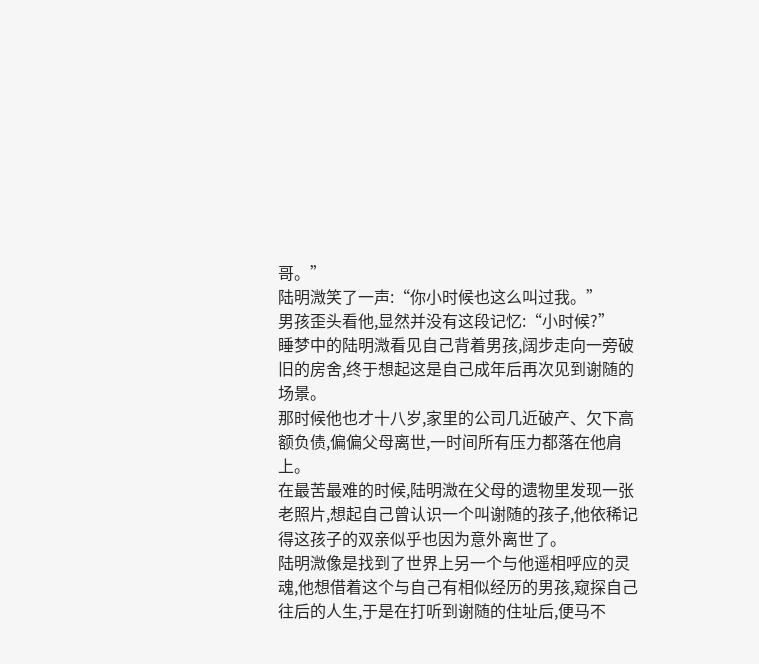哥。”
陆明溦笑了一声:“你小时候也这么叫过我。”
男孩歪头看他,显然并没有这段记忆:“小时候?”
睡梦中的陆明溦看见自己背着男孩,阔步走向一旁破旧的房舍,终于想起这是自己成年后再次见到谢随的场景。
那时候他也才十八岁,家里的公司几近破产、欠下高额负债,偏偏父母离世,一时间所有压力都落在他肩上。
在最苦最难的时候,陆明溦在父母的遗物里发现一张老照片,想起自己曾认识一个叫谢随的孩子,他依稀记得这孩子的双亲似乎也因为意外离世了。
陆明溦像是找到了世界上另一个与他遥相呼应的灵魂,他想借着这个与自己有相似经历的男孩,窥探自己往后的人生,于是在打听到谢随的住址后,便马不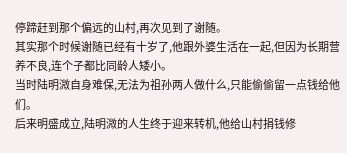停蹄赶到那个偏远的山村,再次见到了谢随。
其实那个时候谢随已经有十岁了,他跟外婆生活在一起,但因为长期营养不良,连个子都比同龄人矮小。
当时陆明溦自身难保,无法为祖孙两人做什么,只能偷偷留一点钱给他们。
后来明盛成立,陆明溦的人生终于迎来转机,他给山村捐钱修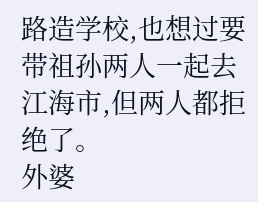路造学校,也想过要带祖孙两人一起去江海市,但两人都拒绝了。
外婆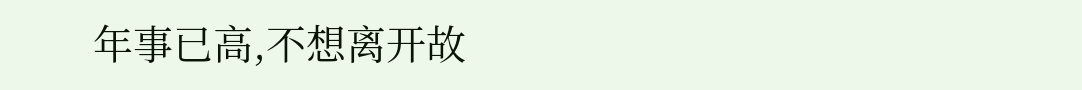年事已高,不想离开故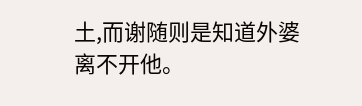土,而谢随则是知道外婆离不开他。